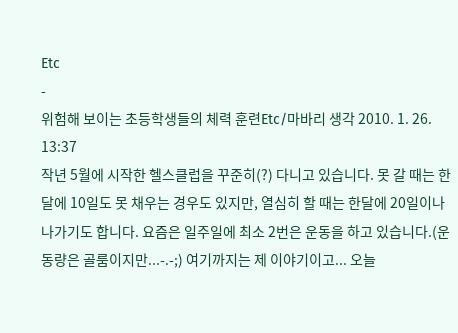Etc
-
위험해 보이는 초등학생들의 체력 훈련Etc/마바리 생각 2010. 1. 26. 13:37
작년 5월에 시작한 헬스클럽을 꾸준히(?) 다니고 있습니다. 못 갈 때는 한달에 10일도 못 채우는 경우도 있지만, 열심히 할 때는 한달에 20일이나 나가기도 합니다. 요즘은 일주일에 최소 2번은 운동을 하고 있습니다.(운동량은 골룸이지만...-.-;) 여기까지는 제 이야기이고... 오늘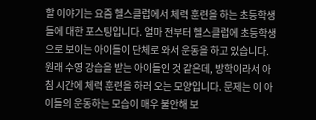할 이야기는 요즘 헬스클럽에서 체력 훈련을 하는 초등학생들에 대한 포스팅입니다. 얼마 전부터 헬스클럽에 초등학생으로 보이는 아이들이 단체로 와서 운동을 하고 있습니다. 원래 수영 강습을 받는 아이들인 것 같은데, 방학이라서 아침 시간에 체력 훈련을 하러 오는 모양입니다. 문제는 이 아이들의 운동하는 모습이 매우 불안해 보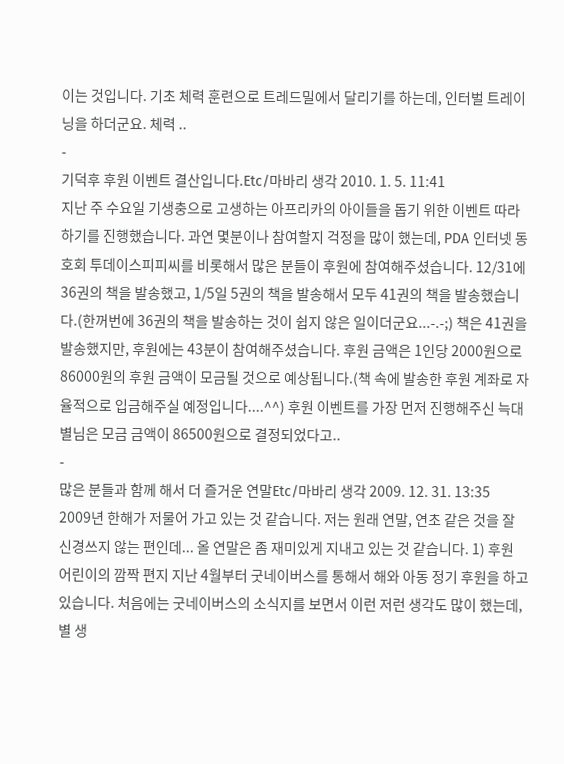이는 것입니다. 기초 체력 훈련으로 트레드밀에서 달리기를 하는데, 인터벌 트레이닝을 하더군요. 체력 ..
-
기덕후 후원 이벤트 결산입니다.Etc/마바리 생각 2010. 1. 5. 11:41
지난 주 수요일 기생충으로 고생하는 아프리카의 아이들을 돕기 위한 이벤트 따라하기를 진행했습니다. 과연 몇분이나 참여할지 걱정을 많이 했는데, PDA 인터넷 동호회 투데이스피피씨를 비롯해서 많은 분들이 후원에 참여해주셨습니다. 12/31에 36권의 책을 발송했고, 1/5일 5권의 책을 발송해서 모두 41권의 책을 발송했습니다.(한꺼번에 36권의 책을 발송하는 것이 쉽지 않은 일이더군요...-.-;) 책은 41권을 발송했지만, 후원에는 43분이 참여해주셨습니다. 후원 금액은 1인당 2000원으로 86000원의 후원 금액이 모금될 것으로 예상됩니다.(책 속에 발송한 후원 계좌로 자율적으로 입금해주실 예정입니다....^^) 후원 이벤트를 가장 먼저 진행해주신 늑대별님은 모금 금액이 86500원으로 결정되었다고..
-
많은 분들과 함께 해서 더 즐거운 연말Etc/마바리 생각 2009. 12. 31. 13:35
2009년 한해가 저물어 가고 있는 것 같습니다. 저는 원래 연말, 연초 같은 것을 잘 신경쓰지 않는 편인데... 올 연말은 좀 재미있게 지내고 있는 것 같습니다. 1) 후원 어린이의 깜짝 편지 지난 4월부터 굿네이버스를 통해서 해와 아동 정기 후원을 하고 있습니다. 처음에는 굿네이버스의 소식지를 보면서 이런 저런 생각도 많이 했는데, 별 생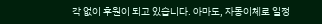각 없이 후원이 되고 있습니다. 아마도, 자동이체로 일정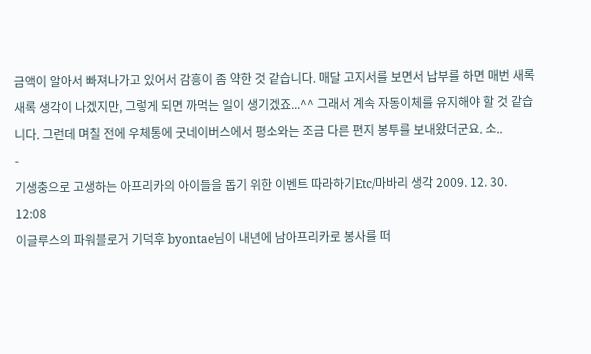금액이 알아서 빠져나가고 있어서 감흥이 좀 약한 것 같습니다. 매달 고지서를 보면서 납부를 하면 매번 새록새록 생각이 나겠지만, 그렇게 되면 까먹는 일이 생기겠죠...^^ 그래서 계속 자동이체를 유지해야 할 것 같습니다. 그런데 며칠 전에 우체통에 굿네이버스에서 평소와는 조금 다른 편지 봉투를 보내왔더군요. 소..
-
기생충으로 고생하는 아프리카의 아이들을 돕기 위한 이벤트 따라하기Etc/마바리 생각 2009. 12. 30. 12:08
이글루스의 파워블로거 기덕후 byontae님이 내년에 남아프리카로 봉사를 떠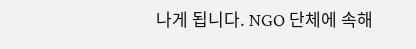나게 됩니다. NGO 단체에 속해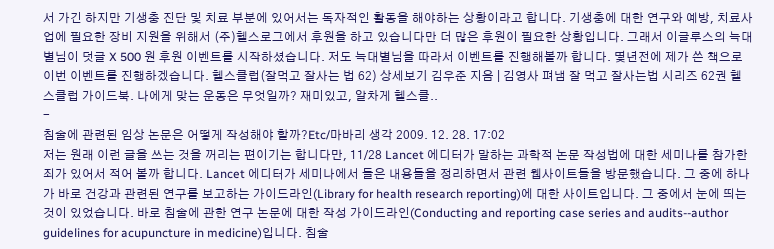서 가긴 하지만 기생충 진단 및 치료 부분에 있어서는 독자적인 활동을 해야하는 상황이라고 합니다. 기생충에 대한 연구와 예방, 치료사업에 필요한 장비 지원을 위해서 (주)헬스로그에서 후원을 하고 있습니다만 더 많은 후원이 필요한 상황입니다. 그래서 이글루스의 늑대별님이 덧글 X 500 원 후원 이벤트를 시작하셨습니다. 저도 늑대별님을 따라서 이벤트를 진행해볼까 합니다. 몇년전에 제가 쓴 책으로 이번 이벤트를 진행하겠습니다. 헬스클럽(잘먹고 잘사는 법 62) 상세보기 김우준 지음 | 김영사 펴냄 잘 먹고 잘사는법 시리즈 62권 헬스클럽 가이드북. 나에게 맞는 운동은 무엇일까? 재미있고, 알차게 헬스클..
-
침술에 관련된 임상 논문은 어떻게 작성해야 할까?Etc/마바리 생각 2009. 12. 28. 17:02
저는 원래 이런 글을 쓰는 것을 꺼리는 편이기는 합니다만, 11/28 Lancet 에디터가 말하는 과학적 논문 작성법에 대한 세미나를 참가한 죄가 있어서 적어 볼까 합니다. Lancet 에디터가 세미나에서 들은 내용들을 정리하면서 관련 웹사이트들을 방문했습니다. 그 중에 하나가 바로 건강과 관련된 연구를 보고하는 가이드라인(Library for health research reporting)에 대한 사이트입니다. 그 중에서 눈에 띄는 것이 있었습니다. 바로 침술에 관한 연구 논문에 대한 작성 가이드라인(Conducting and reporting case series and audits--author guidelines for acupuncture in medicine)입니다. 침술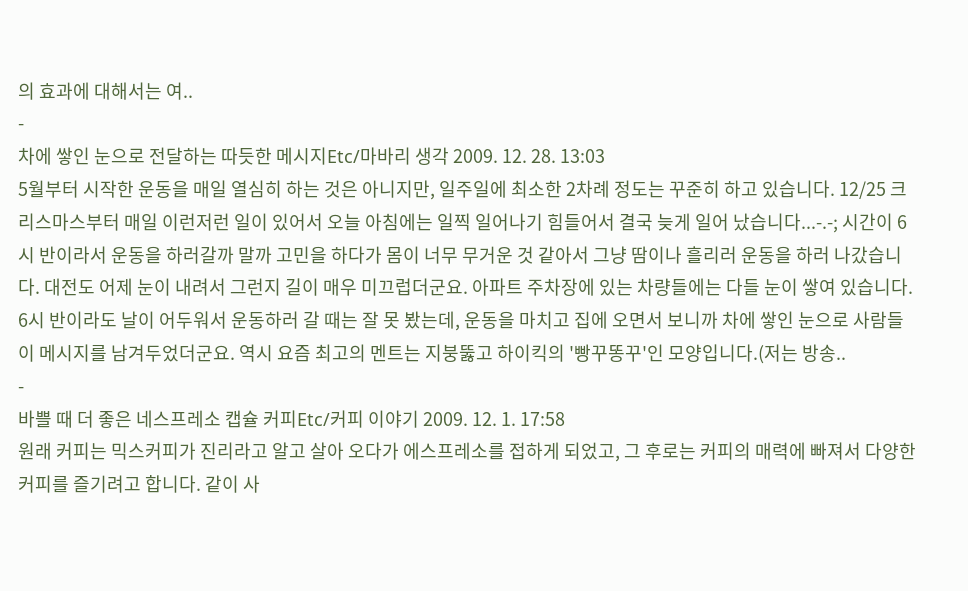의 효과에 대해서는 여..
-
차에 쌓인 눈으로 전달하는 따듯한 메시지Etc/마바리 생각 2009. 12. 28. 13:03
5월부터 시작한 운동을 매일 열심히 하는 것은 아니지만, 일주일에 최소한 2차례 정도는 꾸준히 하고 있습니다. 12/25 크리스마스부터 매일 이런저런 일이 있어서 오늘 아침에는 일찍 일어나기 힘들어서 결국 늦게 일어 났습니다...-.-; 시간이 6시 반이라서 운동을 하러갈까 말까 고민을 하다가 몸이 너무 무거운 것 같아서 그냥 땀이나 흘리러 운동을 하러 나갔습니다. 대전도 어제 눈이 내려서 그런지 길이 매우 미끄럽더군요. 아파트 주차장에 있는 차량들에는 다들 눈이 쌓여 있습니다. 6시 반이라도 날이 어두워서 운동하러 갈 때는 잘 못 봤는데, 운동을 마치고 집에 오면서 보니까 차에 쌓인 눈으로 사람들이 메시지를 남겨두었더군요. 역시 요즘 최고의 멘트는 지붕뚫고 하이킥의 '빵꾸똥꾸'인 모양입니다.(저는 방송..
-
바쁠 때 더 좋은 네스프레소 캡슐 커피Etc/커피 이야기 2009. 12. 1. 17:58
원래 커피는 믹스커피가 진리라고 알고 살아 오다가 에스프레소를 접하게 되었고, 그 후로는 커피의 매력에 빠져서 다양한 커피를 즐기려고 합니다. 같이 사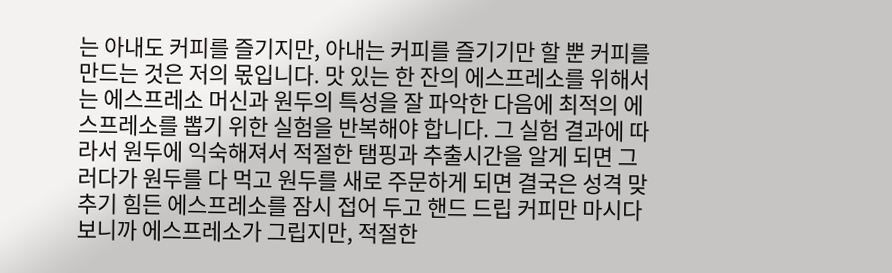는 아내도 커피를 즐기지만, 아내는 커피를 즐기기만 할 뿐 커피를 만드는 것은 저의 몫입니다. 맛 있는 한 잔의 에스프레소를 위해서는 에스프레소 머신과 원두의 특성을 잘 파악한 다음에 최적의 에스프레소를 뽑기 위한 실험을 반복해야 합니다. 그 실험 결과에 따라서 원두에 익숙해져서 적절한 탬핑과 추출시간을 알게 되면 그러다가 원두를 다 먹고 원두를 새로 주문하게 되면 결국은 성격 맞추기 힘든 에스프레소를 잠시 접어 두고 핸드 드립 커피만 마시다 보니까 에스프레소가 그립지만, 적절한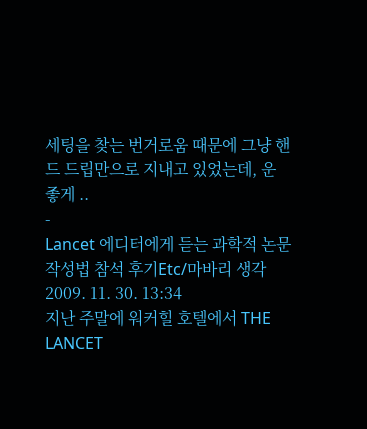세팅을 찾는 번거로움 때문에 그냥 핸드 드립만으로 지내고 있었는데, 운 좋게 ..
-
Lancet 에디터에게 듣는 과학적 논문 작성법 참석 후기Etc/마바리 생각 2009. 11. 30. 13:34
지난 주말에 워커힐 호텔에서 THE LANCET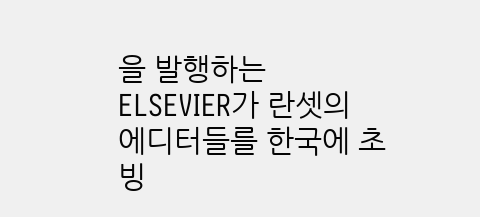을 발행하는 ELSEVIER가 란셋의 에디터들를 한국에 초빙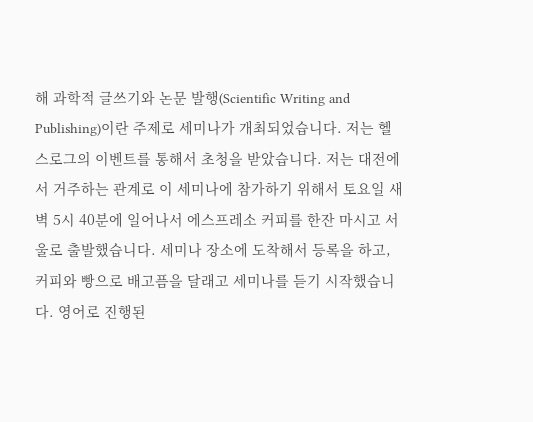해 과학적 글쓰기와 논문 발행(Scientific Writing and Publishing)이란 주제로 세미나가 개최되었습니다. 저는 헬스로그의 이벤트를 통해서 초청을 받았습니다. 저는 대전에서 거주하는 관계로 이 세미나에 참가하기 위해서 토요일 새벽 5시 40분에 일어나서 에스프레소 커피를 한잔 마시고 서울로 출발했습니다. 세미나 장소에 도착해서 등록을 하고, 커피와 빵으로 배고픔을 달래고 세미나를 듣기 시작했습니다. 영어로 진행된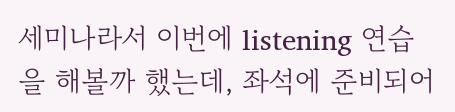세미나라서 이번에 listening 연습을 해볼까 했는데, 좌석에 준비되어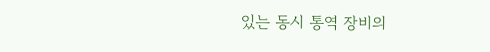있는 동시 통역 장비의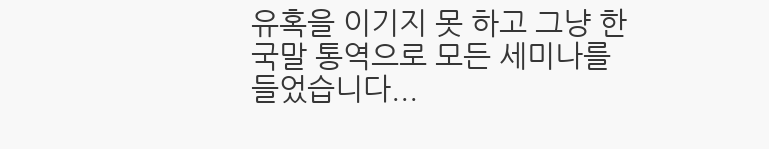유혹을 이기지 못 하고 그냥 한국말 통역으로 모든 세미나를 들었습니다...